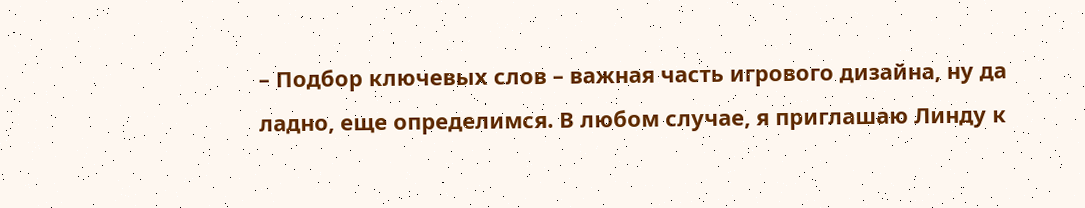– Подбор ключевых слов – важная часть игрового дизайна, ну да ладно, еще определимся. В любом случае, я приглашаю Линду к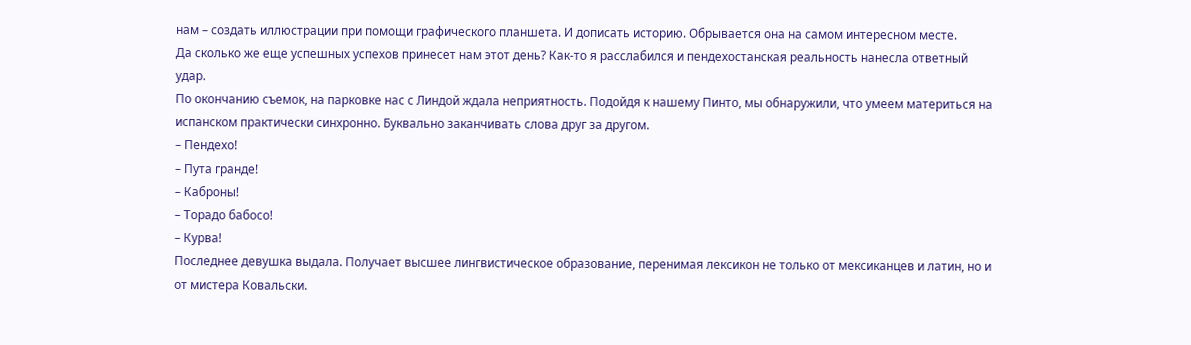нам – создать иллюстрации при помощи графического планшета. И дописать историю. Обрывается она на самом интересном месте.
Да сколько же еще успешных успехов принесет нам этот день? Как-то я расслабился и пендехостанская реальность нанесла ответный удар.
По окончанию съемок, на парковке нас с Линдой ждала неприятность. Подойдя к нашему Пинто, мы обнаружили, что умеем материться на испанском практически синхронно. Буквально заканчивать слова друг за другом.
– Пендехо!
– Пута гранде!
– Каброны!
– Торадо бабосо!
– Курва!
Последнее девушка выдала. Получает высшее лингвистическое образование, перенимая лексикон не только от мексиканцев и латин, но и от мистера Ковальски.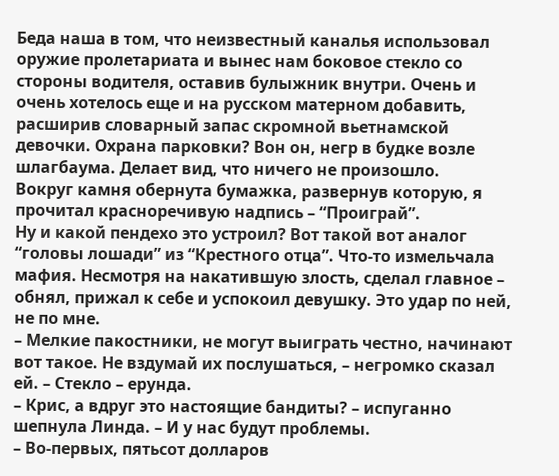Беда наша в том, что неизвестный каналья использовал оружие пролетариата и вынес нам боковое стекло со стороны водителя, оставив булыжник внутри. Очень и очень хотелось еще и на русском матерном добавить, расширив словарный запас скромной вьетнамской девочки. Охрана парковки? Вон он, негр в будке возле шлагбаума. Делает вид, что ничего не произошло.
Вокруг камня обернута бумажка, развернув которую, я прочитал красноречивую надпись – “Проиграй”.
Ну и какой пендехо это устроил? Вот такой вот аналог “головы лошади” из “Крестного отца”. Что-то измельчала мафия. Несмотря на накатившую злость, сделал главное – обнял, прижал к себе и успокоил девушку. Это удар по ней, не по мне.
– Мелкие пакостники, не могут выиграть честно, начинают вот такое. Не вздумай их послушаться, – негромко сказал ей. – Стекло – ерунда.
– Крис, а вдруг это настоящие бандиты? – испуганно шепнула Линда. – И у нас будут проблемы.
– Во-первых, пятьсот долларов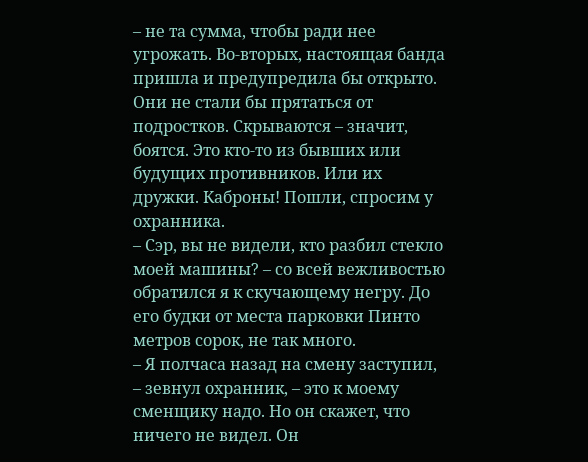– не та сумма, чтобы ради нее угрожать. Во-вторых, настоящая банда пришла и предупредила бы открыто. Они не стали бы прятаться от подростков. Скрываются – значит, боятся. Это кто-то из бывших или будущих противников. Или их дружки. Каброны! Пошли, спросим у охранника.
– Сэр, вы не видели, кто разбил стекло моей машины? – со всей вежливостью обратился я к скучающему негру. До его будки от места парковки Пинто метров сорок, не так много.
– Я полчаса назад на смену заступил, – зевнул охранник, – это к моему сменщику надо. Но он скажет, что ничего не видел. Он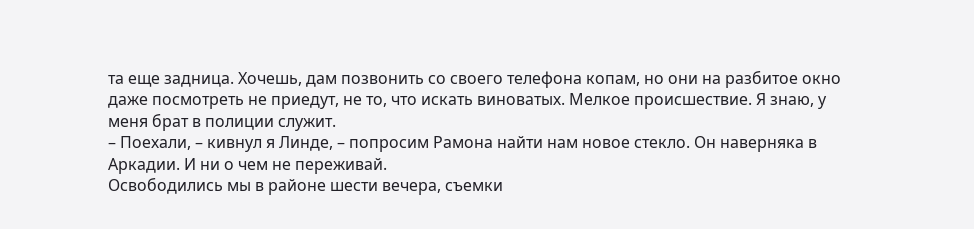та еще задница. Хочешь, дам позвонить со своего телефона копам, но они на разбитое окно даже посмотреть не приедут, не то, что искать виноватых. Мелкое происшествие. Я знаю, у меня брат в полиции служит.
– Поехали, – кивнул я Линде, – попросим Рамона найти нам новое стекло. Он наверняка в Аркадии. И ни о чем не переживай.
Освободились мы в районе шести вечера, съемки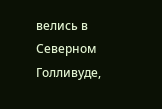велись в Северном Голливуде,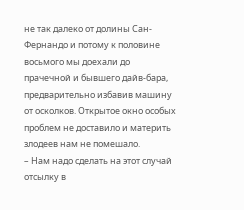не так далеко от долины Сан-Фернандо и потому к половине восьмого мы доехали до прачечной и бывшего дайв-бара, предварительно избавив машину от осколков. Открытое окно особых проблем не доставило и материть злодеев нам не помешало.
– Нам надо сделать на этот случай отсылку в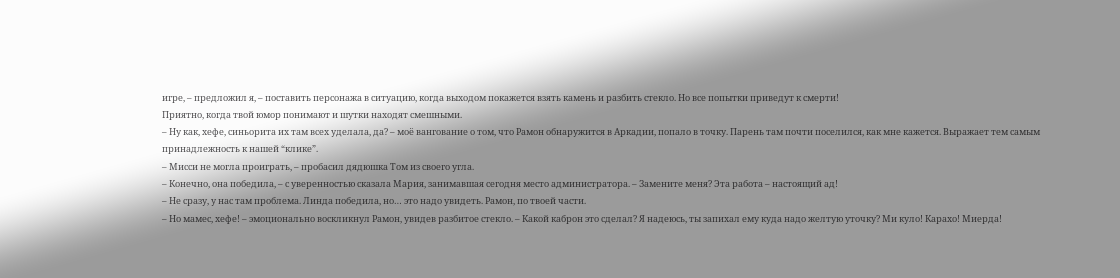игре, – предложил я, – поставить персонажа в ситуацию, когда выходом покажется взять камень и разбить стекло. Но все попытки приведут к смерти!
Приятно, когда твой юмор понимают и шутки находят смешными.
– Ну как, хефе, синьорита их там всех уделала, да? – моё вангование о том, что Рамон обнаружится в Аркадии, попало в точку. Парень там почти поселился, как мне кажется. Выражает тем самым принадлежность к нашей “клике”.
– Мисси не могла проиграть, – пробасил дядюшка Том из своего угла.
– Конечно, она победила, – с уверенностью сказала Мария, занимавшая сегодня место администратора. – Замените меня? Эта работа – настоящий ад!
– Не сразу, у нас там проблема. Линда победила, но… это надо увидеть. Рамон, по твоей части.
– Но мамес, хефе! – эмоционально воскликнул Рамон, увидев разбитое стекло. – Какой каброн это сделал? Я надеюсь, ты запихал ему куда надо желтую уточку? Ми куло! Карахо! Миерда!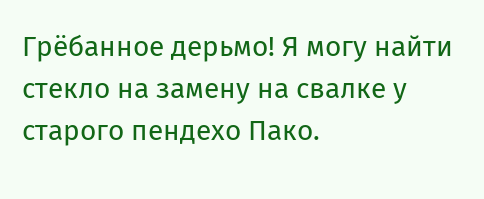Грёбанное дерьмо! Я могу найти стекло на замену на свалке у старого пендехо Пако.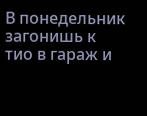В понедельник загонишь к тио в гараж и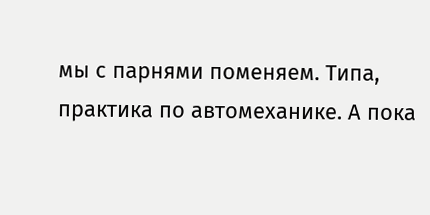мы с парнями поменяем. Типа, практика по автомеханике. А пока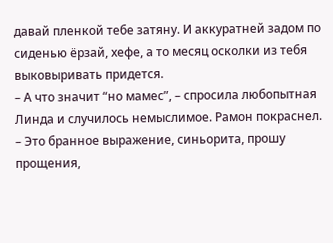давай пленкой тебе затяну. И аккуратней задом по сиденью ёрзай, хефе, а то месяц осколки из тебя выковыривать придется.
– А что значит “но мамес”, – спросила любопытная Линда и случилось немыслимое. Рамон покраснел.
– Это бранное выражение, синьорита, прошу прощения,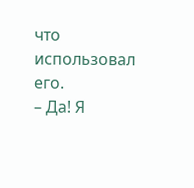что использовал его.
– Да! Я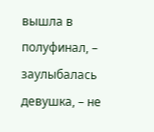вышла в полуфинал, – заулыбалась девушка, – не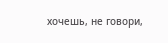хочешь, не говори,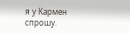я у Кармен спрошу.